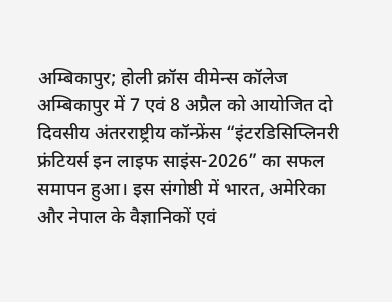अम्बिकापुर; होली क्रॉस वीमेन्स कॉलेज अम्बिकापुर में 7 एवं 8 अप्रैल को आयोजित दो दिवसीय अंतरराष्ट्रीय कॉन्फ्रेंस “इंटरडिसिप्लिनरी फ्रंटियर्स इन लाइफ साइंस-2026” का सफल समापन हुआ। इस संगोष्ठी में भारत, अमेरिका और नेपाल के वैज्ञानिकों एवं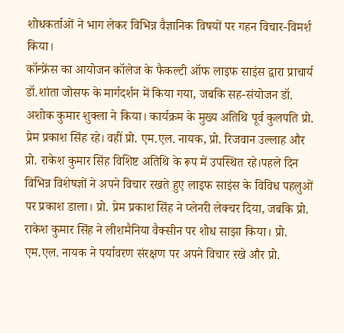शोधकर्ताओं ने भाग लेकर विभिन्न वैज्ञानिक विषयों पर गहन विचार-विमर्श किया।
कॉन्फ्रेंस का आयोजन कॉलेज के फैकल्टी ऑफ लाइफ साइंस द्वारा प्राचार्य डॉ.शांता जोसफ के मार्गदर्शन में किया गया, जबकि सह-संयोजन डॉ. अशोक कुमार शुक्ला ने किया। कार्यक्रम के मुख्य अतिथि पूर्व कुलपति प्रो. प्रेम प्रकाश सिंह रहे। वहीं प्रो. एम.एल. नायक, प्रो. रिजवान उल्लाह और प्रो. राकेश कुमार सिंह विशिष्ट अतिथि के रूप में उपस्थित रहे।पहले दिन विभिन्न विशेषज्ञों ने अपने विचार रखते हुए लाइफ साइंस के विविध पहलुओं पर प्रकाश डाला। प्रो. प्रेम प्रकाश सिंह ने प्लेनरी लेक्चर दिया, जबकि प्रो. राकेश कुमार सिंह ने लीशमैनिया वैक्सीन पर शोध साझा किया। प्रो. एम.एल. नायक ने पर्यावरण संरक्षण पर अपने विचार रखे और प्रो.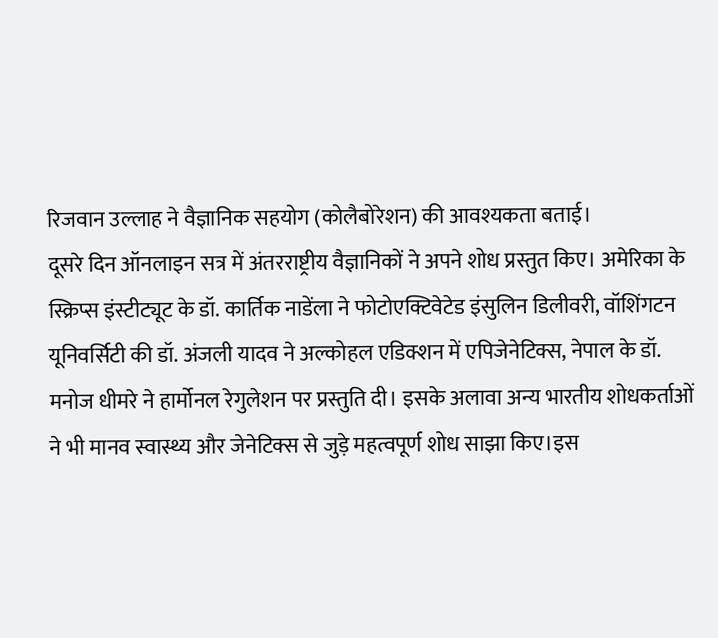रिजवान उल्लाह ने वैज्ञानिक सहयोग (कोलैबोरेशन) की आवश्यकता बताई।
दूसरे दिन ऑनलाइन सत्र में अंतरराष्ट्रीय वैज्ञानिकों ने अपने शोध प्रस्तुत किए। अमेरिका के स्क्रिप्स इंस्टीट्यूट के डॉ. कार्तिक नाडेंला ने फोटोएक्टिवेटेड इंसुलिन डिलीवरी, वॉशिंगटन यूनिवर्सिटी की डॉ. अंजली यादव ने अल्कोहल एडिक्शन में एपिजेनेटिक्स, नेपाल के डॉ. मनोज धीमरे ने हार्मोनल रेगुलेशन पर प्रस्तुति दी। इसके अलावा अन्य भारतीय शोधकर्ताओं ने भी मानव स्वास्थ्य और जेनेटिक्स से जुड़े महत्वपूर्ण शोध साझा किए।इस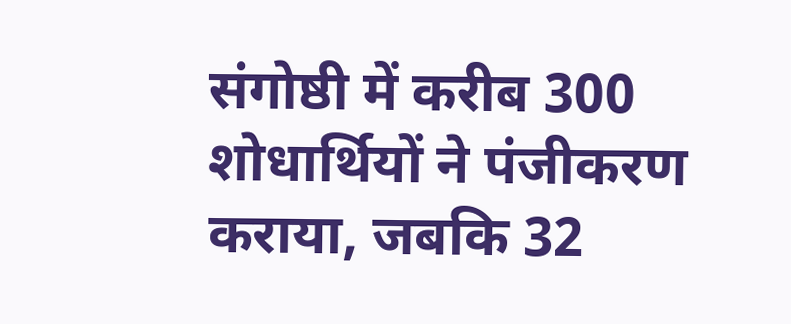संगोष्ठी में करीब 300 शोधार्थियों ने पंजीकरण कराया, जबकि 32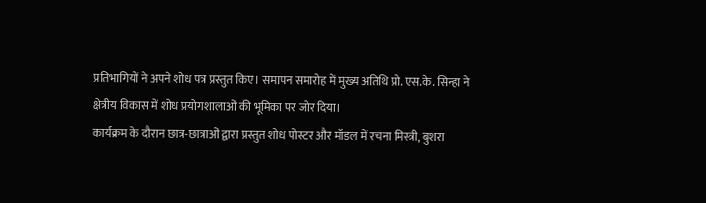प्रतिभागियों ने अपने शोध पत्र प्रस्तुत किए। समापन समारोह में मुख्य अतिथि प्रो. एस.के. सिन्हा ने क्षेत्रीय विकास में शोध प्रयोगशालाओं की भूमिका पर जोर दिया।
कार्यक्रम के दौरान छात्र-छात्राओं द्वारा प्रस्तुत शोध पोस्टर और मॉडल में रचना मिस्त्री, बुशरा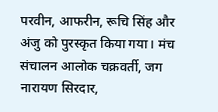परवीन, आफरीन, रूचि सिंह और अंजु को पुरस्कृत किया गया। मंच संचालन आलोक चक्रवर्ती, जग नारायण सिरदार,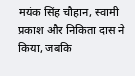मयंक सिंह चौहान, स्वामी प्रकाश और निकिता दास ने किया, जबकि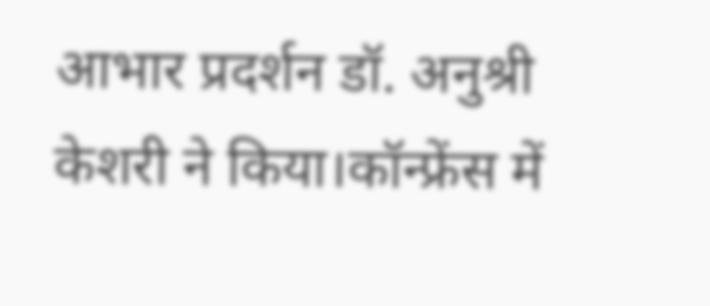आभार प्रदर्शन डॉ. अनुश्री केशरी ने किया।कॉन्फ्रेंस में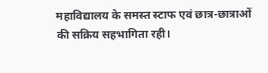महाविद्यालय के समस्त स्टाफ एवं छात्र-छात्राओं की सक्रिय सहभागिता रही।